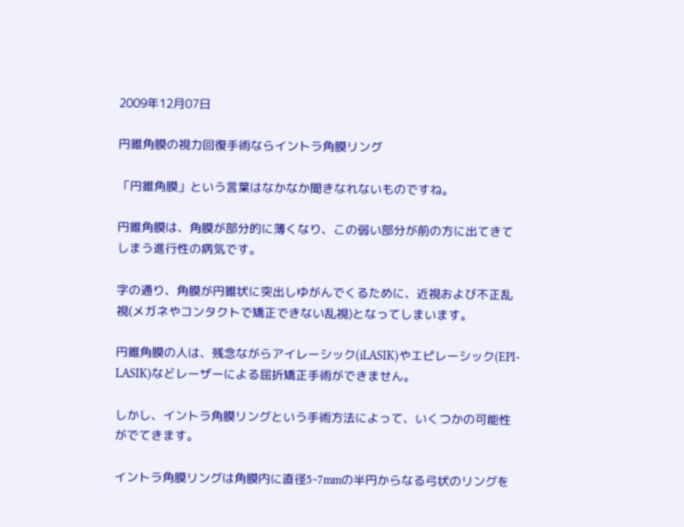2009年12月07日

円錐角膜の視力回復手術ならイントラ角膜リング

「円錐角膜」という言葉はなかなか聞きなれないものですね。

円錐角膜は、角膜が部分的に薄くなり、この弱い部分が前の方に出てきてしまう進行性の病気です。

字の通り、角膜が円錐状に突出しゆがんでくるために、近視および不正乱視(メガネやコンタクトで矯正できない乱視)となってしまいます。

円錐角膜の人は、残念ながらアイレーシック(iLASIK)やエピレーシック(EPI-LASIK)などレーザーによる屈折矯正手術ができません。

しかし、イントラ角膜リングという手術方法によって、いくつかの可能性がでてきます。

イントラ角膜リングは角膜内に直径5~7mmの半円からなる弓状のリングを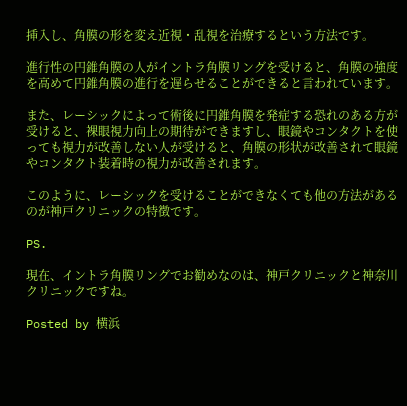挿入し、角膜の形を変え近視・乱視を治療するという方法です。

進行性の円錐角膜の人がイントラ角膜リングを受けると、角膜の強度を高めて円錐角膜の進行を遅らせることができると言われています。

また、レーシックによって術後に円錐角膜を発症する恐れのある方が受けると、裸眼視力向上の期待ができますし、眼鏡やコンタクトを使っても視力が改善しない人が受けると、角膜の形状が改善されて眼鏡やコンタクト装着時の視力が改善されます。

このように、レーシックを受けることができなくても他の方法があるのが神戸クリニックの特徴です。

PS.

現在、イントラ角膜リングでお勧めなのは、神戸クリニックと神奈川クリニックですね。

Posted by 横浜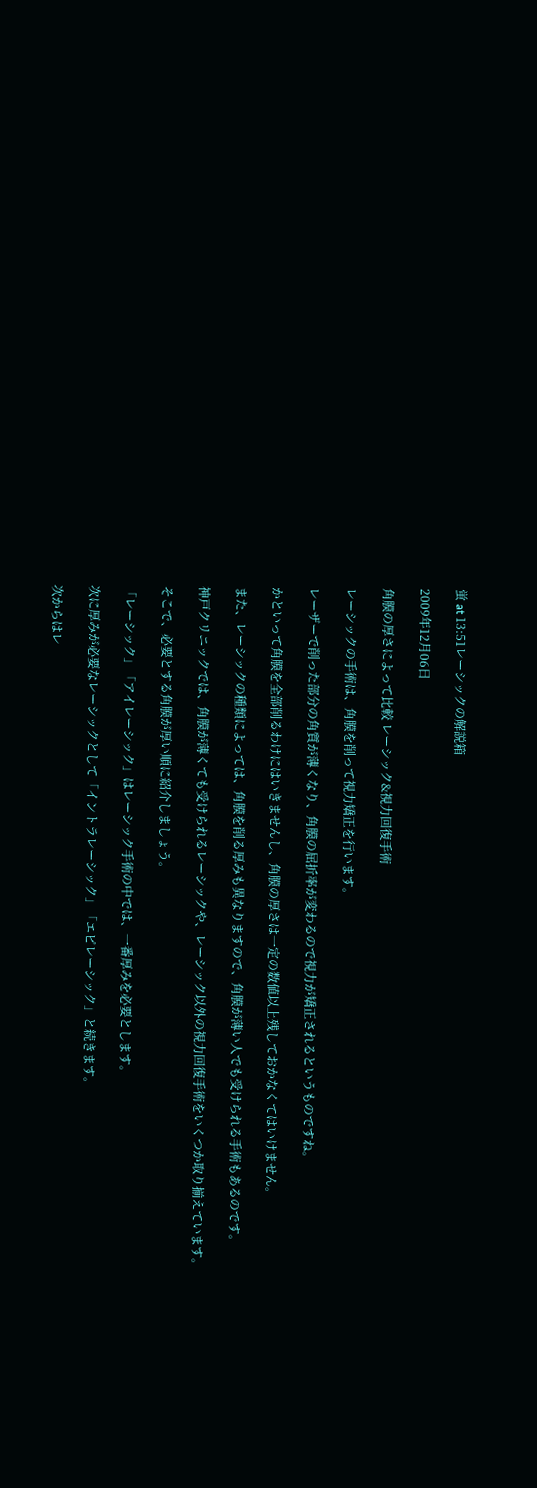蛍 at 13:51レーシックの解説箱

2009年12月06日

角膜の厚さによって比較 レーシック&視力回復手術

レーシックの手術は、角膜を削って視力矯正を行います。

レーザーで削った部分の角質が薄くなり、角膜の屈折率が変わるので視力が矯正されるというものですね。

かといって角膜を全部削るわけにはいきませんし、角膜の厚さは一定の数値以上残しておかなくてはいけません。

また、レーシックの種類によっては、角膜を削る厚みも異なりますので、角膜が薄い人でも受けられる手術もあるのです。

神戸クリニックでは、角膜が薄くても受けられるレーシックや、レーシック以外の視力回復手術をいくつか取り揃えています。

そこで、必要とする角膜が厚い順に紹介しましょう。

「レーシック」「アイレーシック」はレーシック手術の中では、一番厚みを必要とします。

次に厚みが必要なレーシックとして「イントラレーシック」「エピレーシック」と続きます。

次からはレ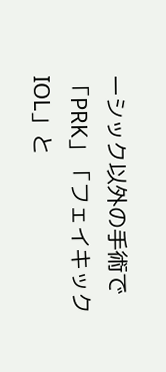ーシック以外の手術で「PRK」「フェイキックIOL」と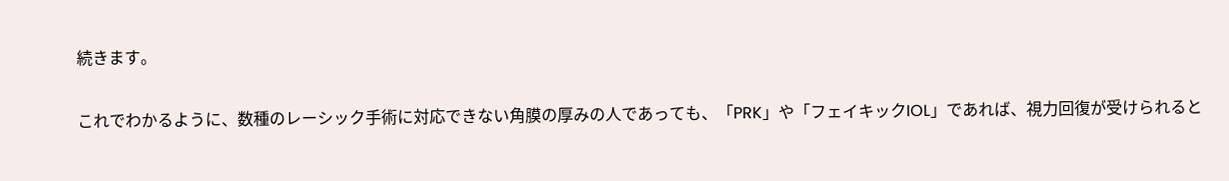続きます。

これでわかるように、数種のレーシック手術に対応できない角膜の厚みの人であっても、「PRK」や「フェイキックIOL」であれば、視力回復が受けられると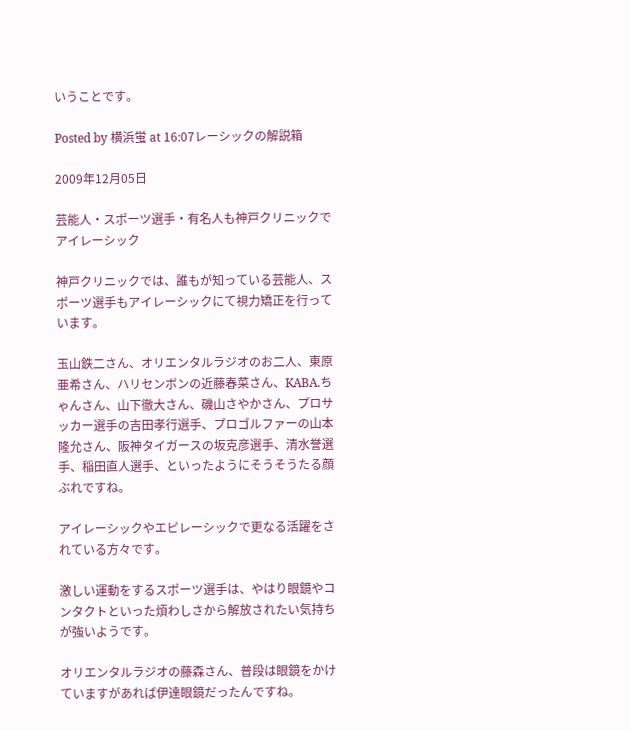いうことです。

Posted by 横浜蛍 at 16:07レーシックの解説箱

2009年12月05日

芸能人・スポーツ選手・有名人も神戸クリニックでアイレーシック

神戸クリニックでは、誰もが知っている芸能人、スポーツ選手もアイレーシックにて視力矯正を行っています。

玉山鉄二さん、オリエンタルラジオのお二人、東原亜希さん、ハリセンボンの近藤春菜さん、KABA.ちゃんさん、山下徹大さん、磯山さやかさん、プロサッカー選手の吉田孝行選手、プロゴルファーの山本隆允さん、阪神タイガースの坂克彦選手、清水誉選手、稲田直人選手、といったようにそうそうたる顔ぶれですね。

アイレーシックやエピレーシックで更なる活躍をされている方々です。

激しい運動をするスポーツ選手は、やはり眼鏡やコンタクトといった煩わしさから解放されたい気持ちが強いようです。

オリエンタルラジオの藤森さん、普段は眼鏡をかけていますがあれば伊達眼鏡だったんですね。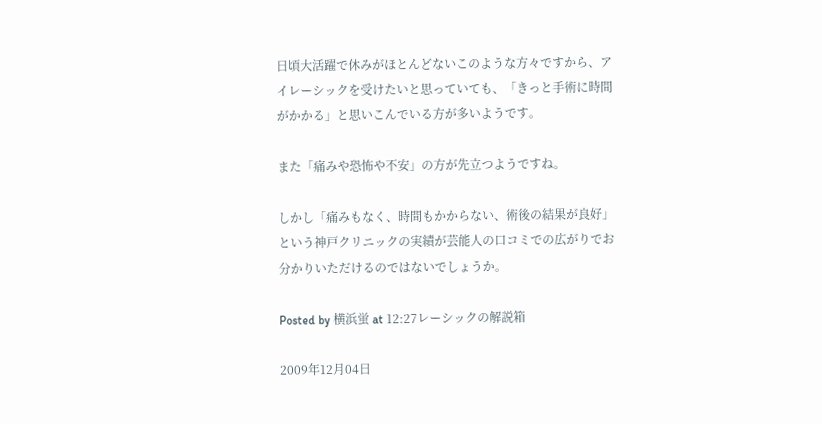日頃大活躍で休みがほとんどないこのような方々ですから、アイレーシックを受けたいと思っていても、「きっと手術に時間がかかる」と思いこんでいる方が多いようです。

また「痛みや恐怖や不安」の方が先立つようですね。

しかし「痛みもなく、時間もかからない、術後の結果が良好」という神戸クリニックの実績が芸能人の口コミでの広がりでお分かりいただけるのではないでしょうか。

Posted by 横浜蛍 at 12:27レーシックの解説箱

2009年12月04日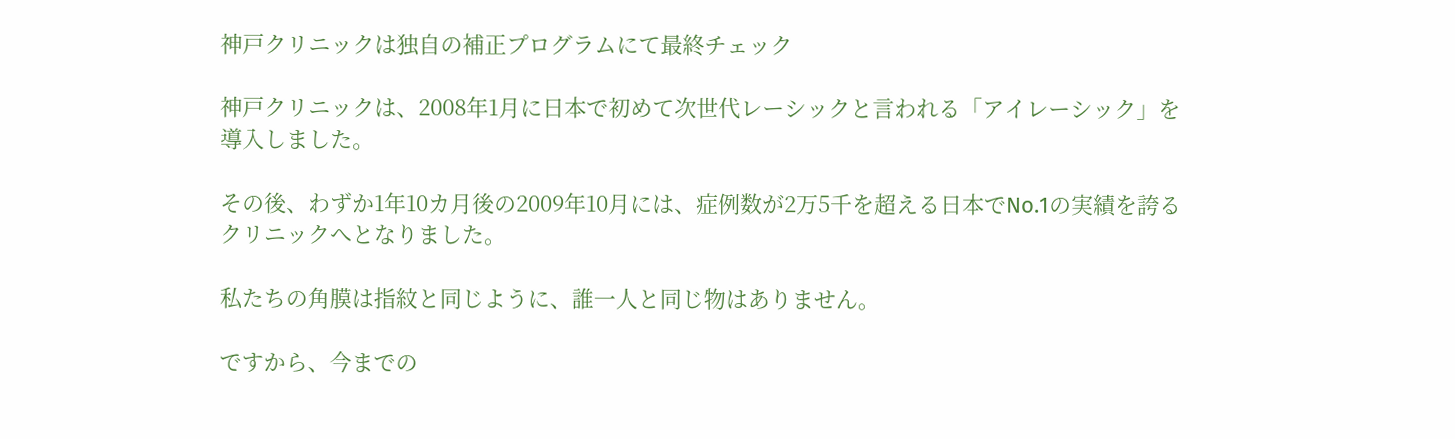神戸クリニックは独自の補正プログラムにて最終チェック

神戸クリニックは、2008年1月に日本で初めて次世代レーシックと言われる「アイレーシック」を導入しました。

その後、わずか1年10カ月後の2009年10月には、症例数が2万5千を超える日本でNo.1の実績を誇るクリニックへとなりました。

私たちの角膜は指紋と同じように、誰一人と同じ物はありません。

ですから、今までの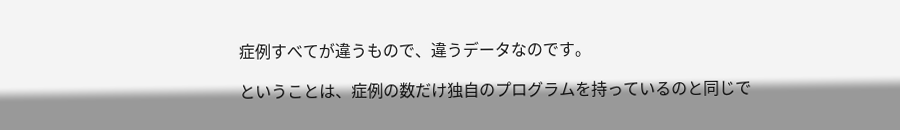症例すべてが違うもので、違うデータなのです。

ということは、症例の数だけ独自のプログラムを持っているのと同じで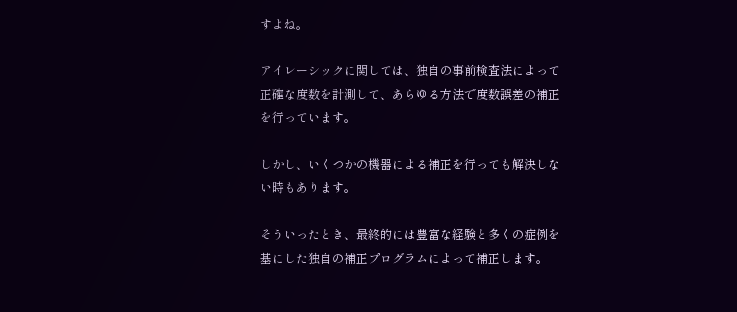すよね。

アイレーシックに関しては、独自の事前検査法によって正確な度数を計測して、あらゆる方法で度数誤差の補正を行っています。

しかし、いくつかの機器による補正を行っても解決しない時もあります。

そういったとき、最終的には豊富な経験と多くの症例を基にした独自の補正プログラムによって補正します。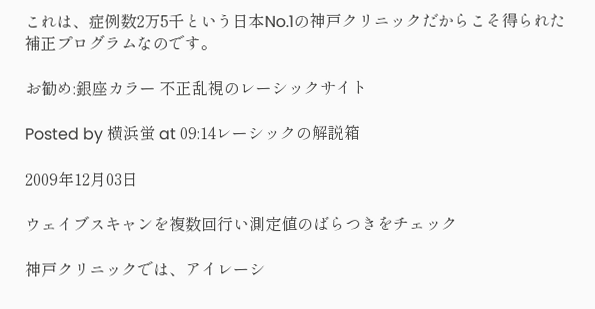これは、症例数2万5千という日本No.1の神戸クリニックだからこそ得られた補正プログラムなのです。

お勧め:銀座カラー 不正乱視のレーシックサイト

Posted by 横浜蛍 at 09:14レーシックの解説箱

2009年12月03日

ウェイブスキャンを複数回行い測定値のばらつきをチェック

神戸クリニックでは、アイレーシ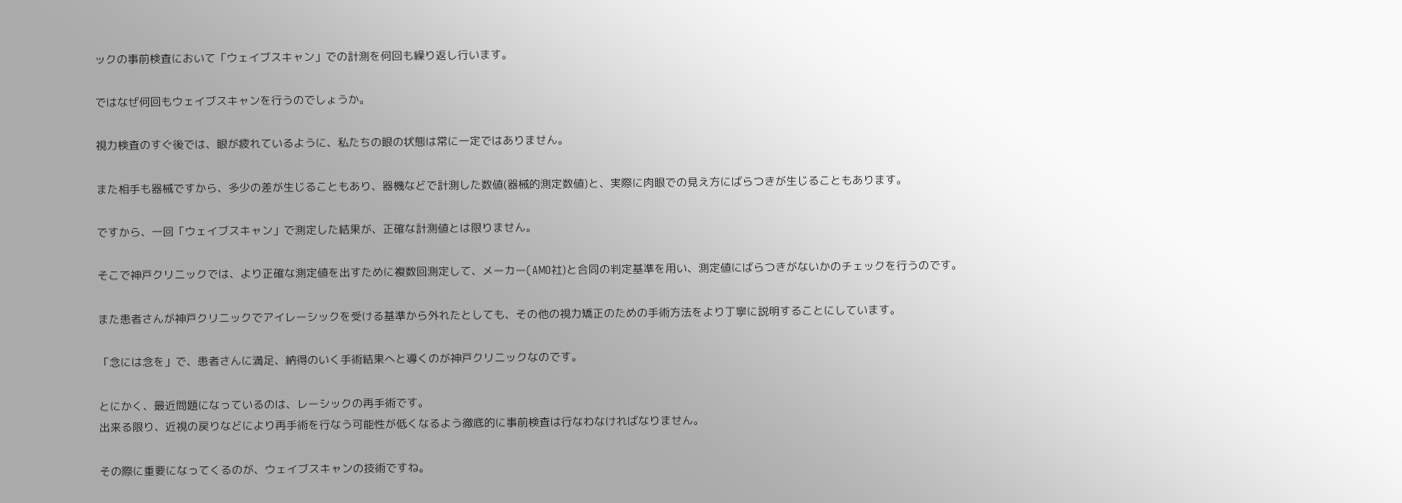ックの事前検査において「ウェイブスキャン」での計測を何回も繰り返し行います。

ではなぜ何回もウェイブスキャンを行うのでしょうか。

視力検査のすぐ後では、眼が疲れているように、私たちの眼の状態は常に一定ではありません。

また相手も器械ですから、多少の差が生じることもあり、器機などで計測した数値(器械的測定数値)と、実際に肉眼での見え方にばらつきが生じることもあります。

ですから、一回「ウェイブスキャン」で測定した結果が、正確な計測値とは限りません。

そこで神戸クリニックでは、より正確な測定値を出すために複数回測定して、メーカー(AMO社)と合同の判定基準を用い、測定値にばらつきがないかのチェックを行うのです。

また患者さんが神戸クリニックでアイレーシックを受ける基準から外れたとしても、その他の視力矯正のための手術方法をより丁寧に説明することにしています。

「念には念を」で、患者さんに満足、納得のいく手術結果へと導くのが神戸クリニックなのです。

とにかく、最近問題になっているのは、レーシックの再手術です。
出来る限り、近視の戻りなどにより再手術を行なう可能性が低くなるよう徹底的に事前検査は行なわなければなりません。

その際に重要になってくるのが、ウェイブスキャンの技術ですね。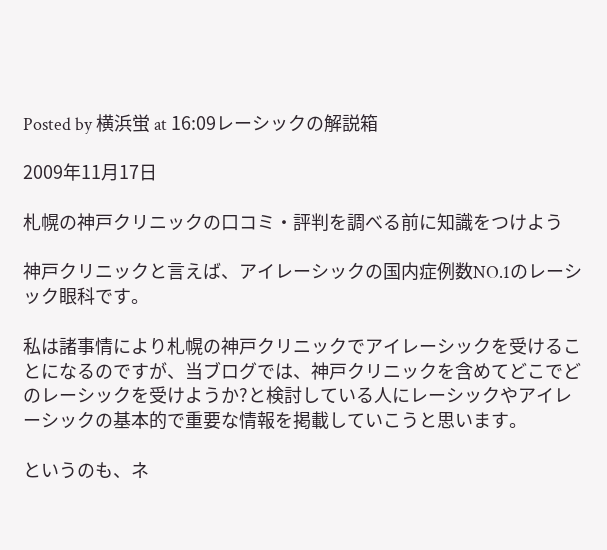Posted by 横浜蛍 at 16:09レーシックの解説箱

2009年11月17日

札幌の神戸クリニックの口コミ・評判を調べる前に知識をつけよう

神戸クリニックと言えば、アイレーシックの国内症例数NO.1のレーシック眼科です。

私は諸事情により札幌の神戸クリニックでアイレーシックを受けることになるのですが、当ブログでは、神戸クリニックを含めてどこでどのレーシックを受けようか?と検討している人にレーシックやアイレーシックの基本的で重要な情報を掲載していこうと思います。

というのも、ネ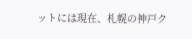ットには現在、札幌の神戸ク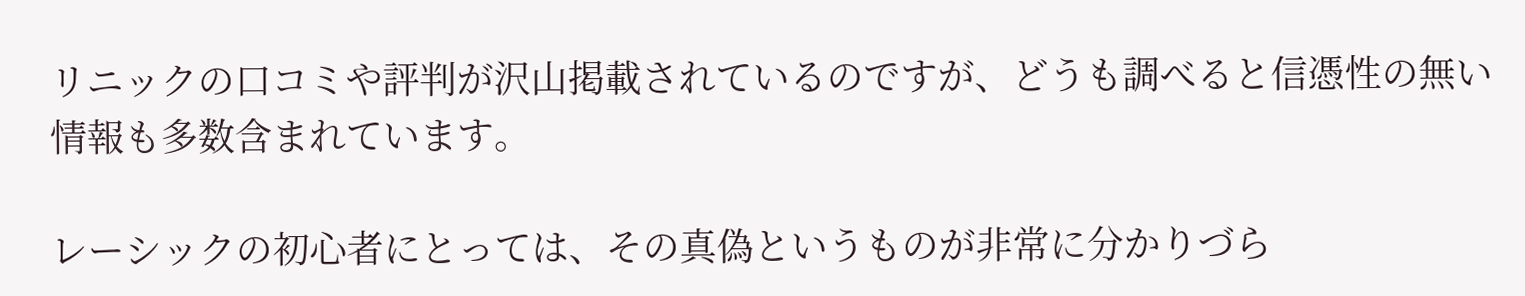リニックの口コミや評判が沢山掲載されているのですが、どうも調べると信憑性の無い情報も多数含まれています。

レーシックの初心者にとっては、その真偽というものが非常に分かりづら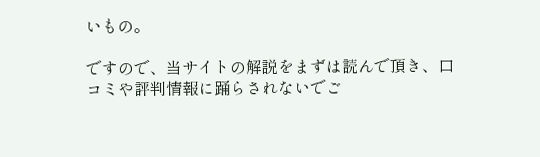いもの。

ですので、当サイトの解説をまずは読んで頂き、口コミや評判情報に踊らされないでご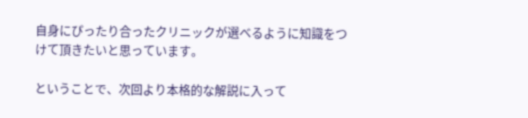自身にぴったり合ったクリニックが選べるように知識をつけて頂きたいと思っています。

ということで、次回より本格的な解説に入って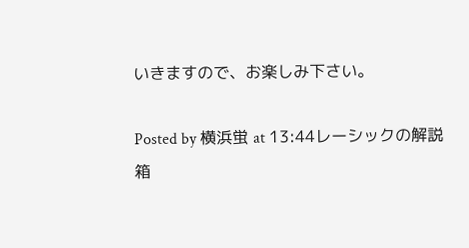いきますので、お楽しみ下さい。

Posted by 横浜蛍 at 13:44レーシックの解説箱